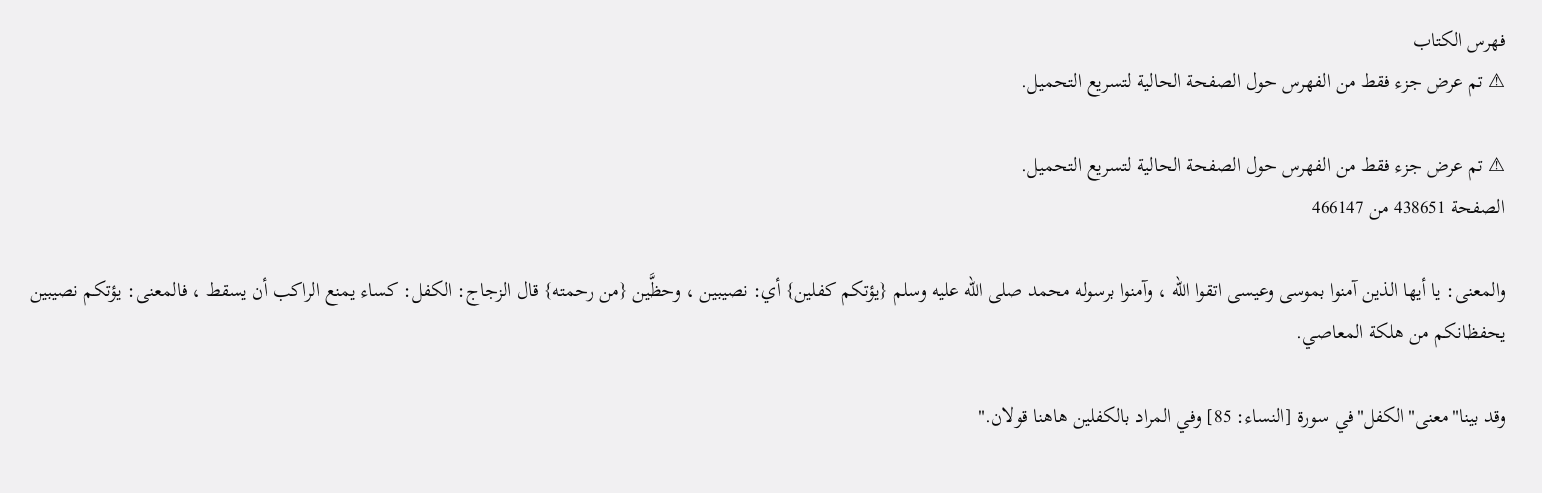فهرس الكتاب
⚠ تم عرض جزء فقط من الفهرس حول الصفحة الحالية لتسريع التحميل.

⚠ تم عرض جزء فقط من الفهرس حول الصفحة الحالية لتسريع التحميل.
الصفحة 438651 من 466147

والمعنى: يا أيها الذين آمنوا بموسى وعيسى اتقوا الله ، وآمنوا برسوله محمد صلى الله عليه وسلم {يؤتكم كفلين} أي: نصيبين ، وحظَّين {من رحمته} قال الزجاج: الكفل: كساء يمنع الراكب أن يسقط ، فالمعنى: يؤتكم نصيبين يحفظانكم من هلكة المعاصي.

وقد بينا"معنى"الكفل"في سورة [النساء: 85] وفي المراد بالكفلين هاهنا قولان."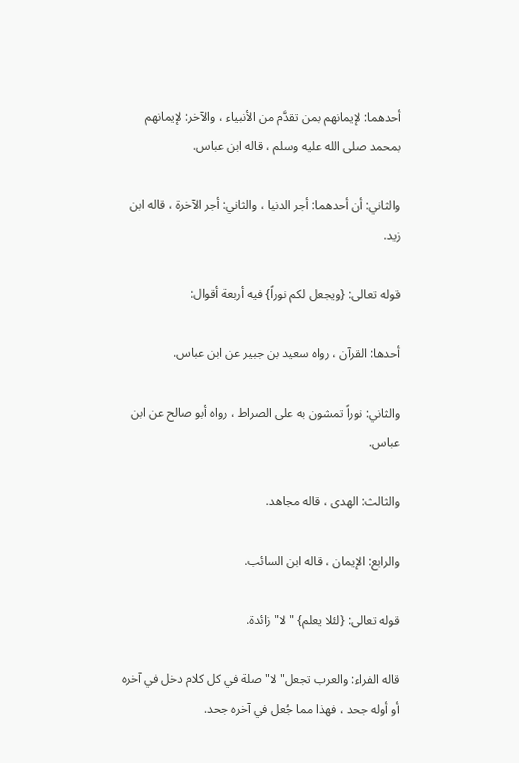أحدهما: لإيمانهم بمن تقدَّم من الأنبياء ، والآخر: لإيمانهم بمحمد صلى الله عليه وسلم ، قاله ابن عباس.

والثاني: أن أحدهما: أجر الدنيا ، والثاني: أجر الآخرة ، قاله ابن زيد.

قوله تعالى: {ويجعل لكم نوراً} فيه أربعة أقوال:

أحدها: القرآن ، رواه سعيد بن جبير عن ابن عباس.

والثاني: نوراً تمشون به على الصراط ، رواه أبو صالح عن ابن عباس.

والثالث: الهدى ، قاله مجاهد.

والرابع: الإيمان ، قاله ابن السائب.

قوله تعالى: {لئلا يعلم} "لا"زائدة.

قاله الفراء: والعرب تجعل"لا"صلة في كل كلام دخل في آخره أو أوله جحد ، فهذا مما جُعل في آخره جحد.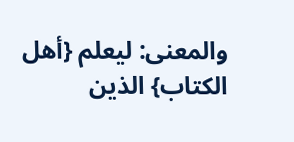والمعنى: ليعلم {أهل الكتاب} الذين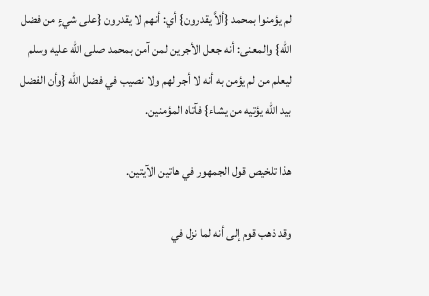لم يؤمنوا بمحمد {ألاَّ يقدرون} أي: أنهم لا يقدرون {على شيءٍ من فضل الله} والمعنى: أنه جعل الأجرين لمن آمن بمحمد صلى الله عليه وسلم ليعلم من لم يؤمن به أنه لا أجر لهم ولا نصيب في فضل الله {وأن الفضل بيد الله يؤتيه من يشاء} فآتاه المؤمنين.

هذا تلخيص قول الجمهور في هاتين الآيتين.

وقد ذهب قوم إلى أنه لما نزل في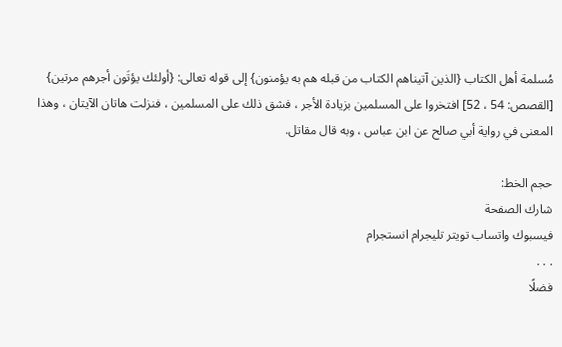مُسلمة أهل الكتاب {الذين آتيناهم الكتاب من قبله هم به يؤمنون} إلى قوله تعالى: {أولئك يؤتَون أجرهم مرتين} [القصص: 54 ، 52] افتخروا على المسلمين بزيادة الأجر ، فشق ذلك على المسلمين ، فنزلت هاتان الآيتان ، وهذا المعنى في رواية أبي صالح عن ابن عباس ، وبه قال مقاتل.

حجم الخط:
شارك الصفحة
فيسبوك واتساب تويتر تليجرام انستجرام
. . .
فضلًا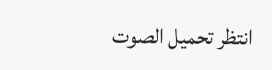انتظر تحميل الصوت